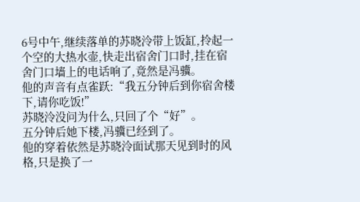6号中午,继续落单的苏晓泠带上饭缸,拎起一个空的大热水壶,快走出宿舍门口时,挂在宿舍门口墙上的电话响了,竟然是冯骥。
他的声音有点雀跃:“我五分钟后到你宿舍楼下,请你吃饭!”
苏晓泠没问为什么,只回了个“好”。
五分钟后她下楼,冯骥已经到了。
他的穿着依然是苏晓泠面试那天见到时的风格,只是换了一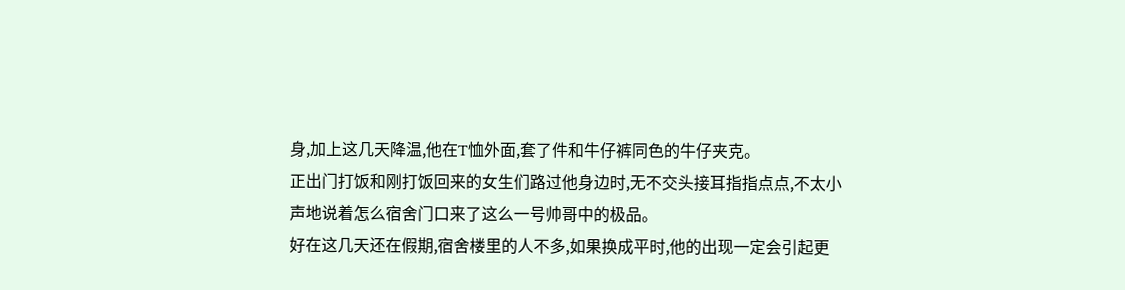身,加上这几天降温,他在T恤外面,套了件和牛仔裤同色的牛仔夹克。
正出门打饭和刚打饭回来的女生们路过他身边时,无不交头接耳指指点点,不太小声地说着怎么宿舍门口来了这么一号帅哥中的极品。
好在这几天还在假期,宿舍楼里的人不多,如果换成平时,他的出现一定会引起更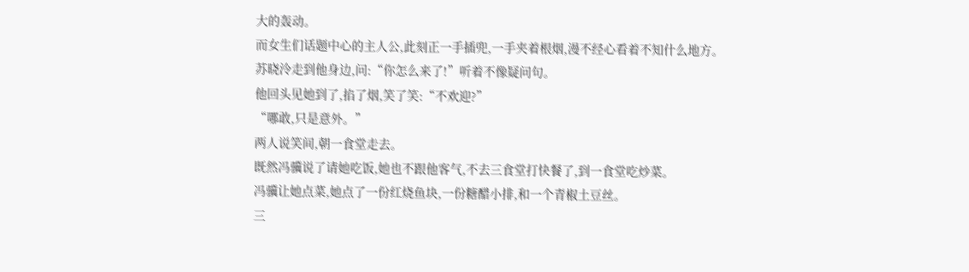大的轰动。
而女生们话题中心的主人公,此刻正一手插兜,一手夹着根烟,漫不经心看着不知什么地方。
苏晓泠走到他身边,问:“你怎么来了!”听着不像疑问句。
他回头见她到了,掐了烟,笑了笑:“不欢迎?”
“哪敢,只是意外。”
两人说笑间,朝一食堂走去。
既然冯骥说了请她吃饭,她也不跟他客气,不去三食堂打快餐了,到一食堂吃炒菜。
冯骥让她点菜,她点了一份红烧鱼块,一份糖醋小排,和一个青椒土豆丝。
三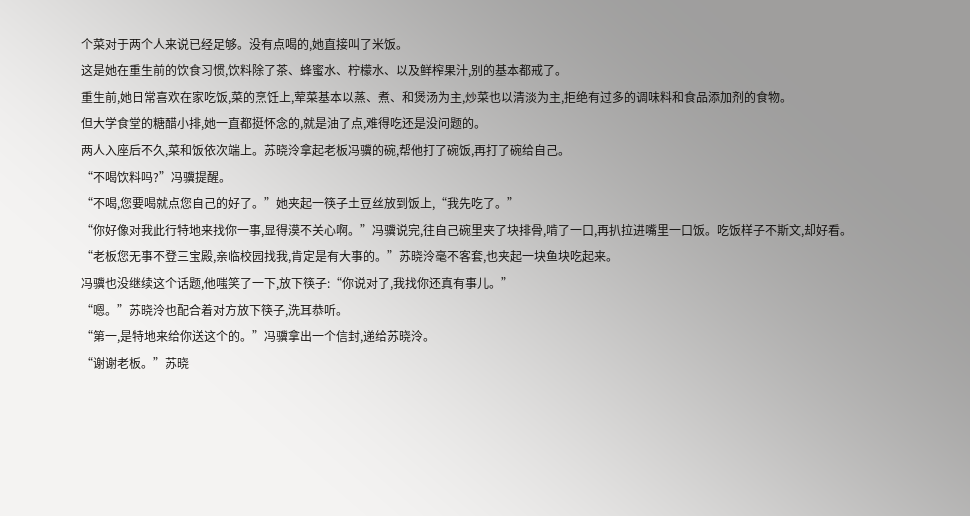个菜对于两个人来说已经足够。没有点喝的,她直接叫了米饭。
这是她在重生前的饮食习惯,饮料除了茶、蜂蜜水、柠檬水、以及鲜榨果汁,别的基本都戒了。
重生前,她日常喜欢在家吃饭,菜的烹饪上,荤菜基本以蒸、煮、和煲汤为主,炒菜也以清淡为主,拒绝有过多的调味料和食品添加剂的食物。
但大学食堂的糖醋小排,她一直都挺怀念的,就是油了点,难得吃还是没问题的。
两人入座后不久,菜和饭依次端上。苏晓泠拿起老板冯骥的碗,帮他打了碗饭,再打了碗给自己。
“不喝饮料吗?”冯骥提醒。
“不喝,您要喝就点您自己的好了。”她夹起一筷子土豆丝放到饭上,“我先吃了。”
“你好像对我此行特地来找你一事,显得漠不关心啊。”冯骥说完,往自己碗里夹了块排骨,啃了一口,再扒拉进嘴里一口饭。吃饭样子不斯文,却好看。
“老板您无事不登三宝殿,亲临校园找我,肯定是有大事的。”苏晓泠毫不客套,也夹起一块鱼块吃起来。
冯骥也没继续这个话题,他嗤笑了一下,放下筷子:“你说对了,我找你还真有事儿。”
“嗯。”苏晓泠也配合着对方放下筷子,洗耳恭听。
“第一,是特地来给你送这个的。”冯骥拿出一个信封,递给苏晓泠。
“谢谢老板。”苏晓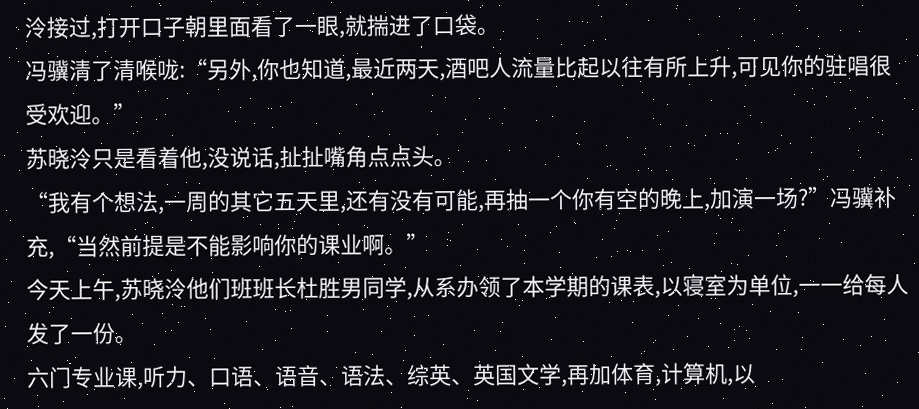泠接过,打开口子朝里面看了一眼,就揣进了口袋。
冯骥清了清喉咙:“另外,你也知道,最近两天,酒吧人流量比起以往有所上升,可见你的驻唱很受欢迎。”
苏晓泠只是看着他,没说话,扯扯嘴角点点头。
“我有个想法,一周的其它五天里,还有没有可能,再抽一个你有空的晚上,加演一场?”冯骥补充,“当然前提是不能影响你的课业啊。”
今天上午,苏晓泠他们班班长杜胜男同学,从系办领了本学期的课表,以寝室为单位,一一给每人发了一份。
六门专业课,听力、口语、语音、语法、综英、英国文学,再加体育,计算机,以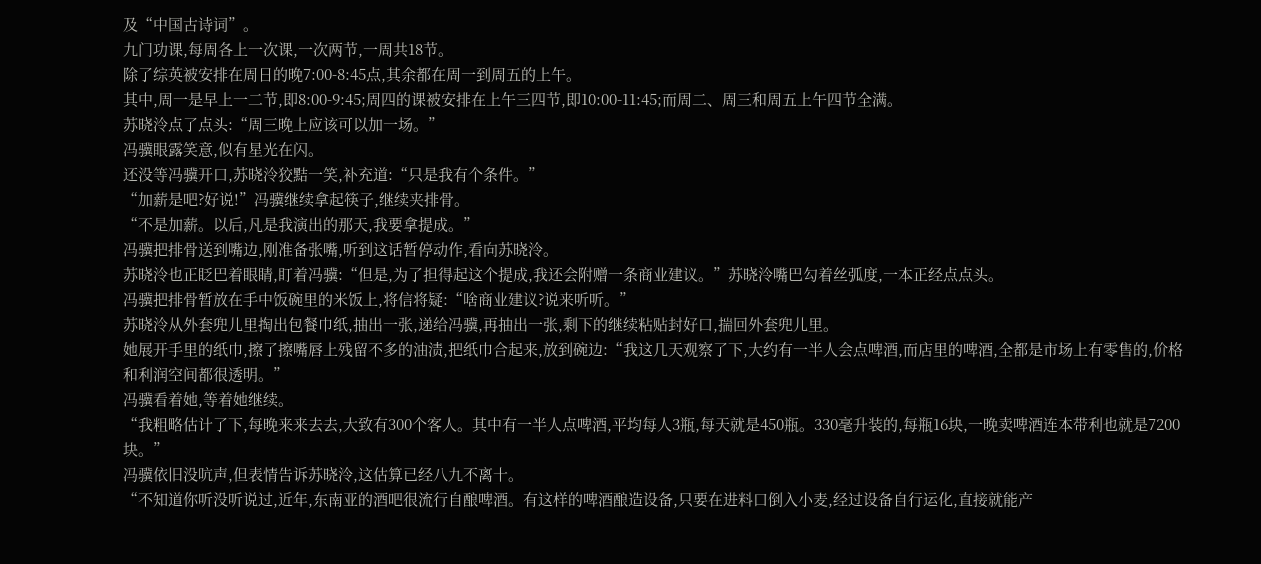及“中国古诗词”。
九门功课,每周各上一次课,一次两节,一周共18节。
除了综英被安排在周日的晚7:00-8:45点,其余都在周一到周五的上午。
其中,周一是早上一二节,即8:00-9:45;周四的课被安排在上午三四节,即10:00-11:45;而周二、周三和周五上午四节全满。
苏晓泠点了点头:“周三晚上应该可以加一场。”
冯骥眼露笑意,似有星光在闪。
还没等冯骥开口,苏晓泠狡黠一笑,补充道:“只是我有个条件。”
“加薪是吧?好说!”冯骥继续拿起筷子,继续夹排骨。
“不是加薪。以后,凡是我演出的那天,我要拿提成。”
冯骥把排骨送到嘴边,刚准备张嘴,听到这话暂停动作,看向苏晓泠。
苏晓泠也正眨巴着眼睛,盯着冯骥:“但是,为了担得起这个提成,我还会附赠一条商业建议。”苏晓泠嘴巴勾着丝弧度,一本正经点点头。
冯骥把排骨暂放在手中饭碗里的米饭上,将信将疑:“啥商业建议?说来听听。”
苏晓泠从外套兜儿里掏出包餐巾纸,抽出一张,递给冯骥,再抽出一张,剩下的继续粘贴封好口,揣回外套兜儿里。
她展开手里的纸巾,擦了擦嘴唇上残留不多的油渍,把纸巾合起来,放到碗边:“我这几天观察了下,大约有一半人会点啤酒,而店里的啤酒,全都是市场上有零售的,价格和利润空间都很透明。”
冯骥看着她,等着她继续。
“我粗略估计了下,每晚来来去去,大致有300个客人。其中有一半人点啤酒,平均每人3瓶,每天就是450瓶。330毫升装的,每瓶16块,一晚卖啤酒连本带利也就是7200块。”
冯骥依旧没吭声,但表情告诉苏晓泠,这估算已经八九不离十。
“不知道你听没听说过,近年,东南亚的酒吧很流行自酿啤酒。有这样的啤酒酿造设备,只要在进料口倒入小麦,经过设备自行运化,直接就能产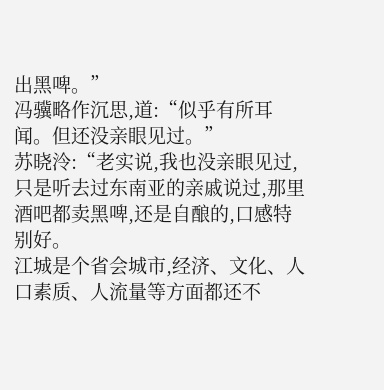出黑啤。”
冯骥略作沉思,道:“似乎有所耳闻。但还没亲眼见过。”
苏晓泠:“老实说,我也没亲眼见过,只是听去过东南亚的亲戚说过,那里酒吧都卖黑啤,还是自酿的,口感特别好。
江城是个省会城市,经济、文化、人口素质、人流量等方面都还不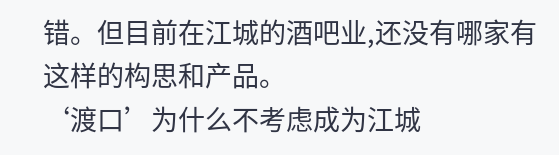错。但目前在江城的酒吧业,还没有哪家有这样的构思和产品。
‘渡口’为什么不考虑成为江城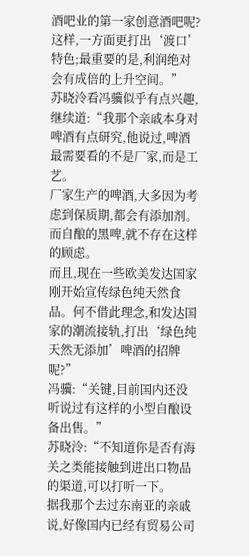酒吧业的第一家创意酒吧呢?
这样,一方面更打出‘渡口’特色;最重要的是,利润绝对会有成倍的上升空间。”
苏晓泠看冯骥似乎有点兴趣,继续道:“我那个亲戚本身对啤酒有点研究,他说过,啤酒最需要看的不是厂家,而是工艺。
厂家生产的啤酒,大多因为考虑到保质期,都会有添加剂。而自酿的黑啤,就不存在这样的顾虑。
而且,现在一些欧美发达国家刚开始宣传绿色纯天然食品。何不借此理念,和发达国家的潮流接轨,打出‘绿色纯天然无添加’啤酒的招牌呢?”
冯骥:“关键,目前国内还没听说过有这样的小型自酿设备出售。”
苏晓泠:“不知道你是否有海关之类能接触到进出口物品的渠道,可以打听一下。
据我那个去过东南亚的亲戚说,好像国内已经有贸易公司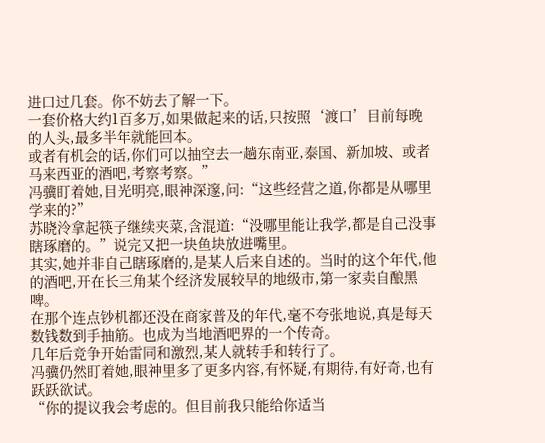进口过几套。你不妨去了解一下。
一套价格大约1百多万,如果做起来的话,只按照‘渡口’目前每晚的人头,最多半年就能回本。
或者有机会的话,你们可以抽空去一趟东南亚,泰国、新加坡、或者马来西亚的酒吧,考察考察。”
冯骥盯着她,目光明亮,眼神深邃,问:“这些经营之道,你都是从哪里学来的?”
苏晓泠拿起筷子继续夹菜,含混道:“没哪里能让我学,都是自己没事瞎琢磨的。”说完又把一块鱼块放进嘴里。
其实,她并非自己瞎琢磨的,是某人后来自述的。当时的这个年代,他的酒吧,开在长三角某个经济发展较早的地级市,第一家卖自酿黑啤。
在那个连点钞机都还没在商家普及的年代,毫不夸张地说,真是每天数钱数到手抽筋。也成为当地酒吧界的一个传奇。
几年后竞争开始雷同和激烈,某人就转手和转行了。
冯骥仍然盯着她,眼神里多了更多内容,有怀疑,有期待,有好奇,也有跃跃欲试。
“你的提议我会考虑的。但目前我只能给你适当